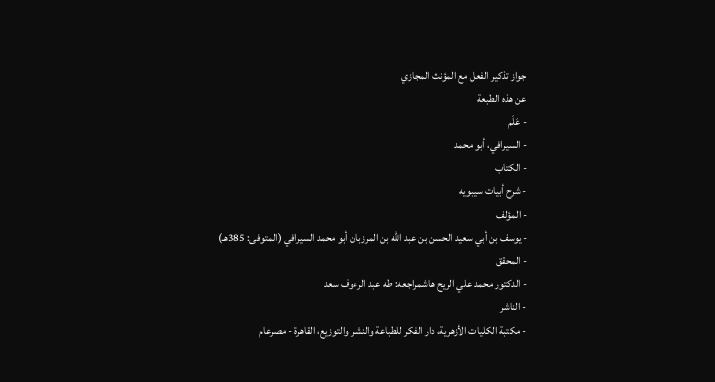جواز تذكير الفعل مع المؤنث المجازي
عن هذه الطبعة
- عَلَم
- السيرافي، أبو محمد
- الكتاب
- شرح أبيات سيبويه
- المؤلف
- يوسف بن أبي سعيد الحسن بن عبد الله بن المرزبان أبو محمد السيرافي (المتوفى: 385هـ)
- المحقق
- الدكتور محمد علي الريح هاشمراجعه: طه عبد الرءوف سعد
- الناشر
- مكتبة الكليات الأزهرية، دار الفكر للطباعة والنشر والتوزيع، القاهرة - مصرعام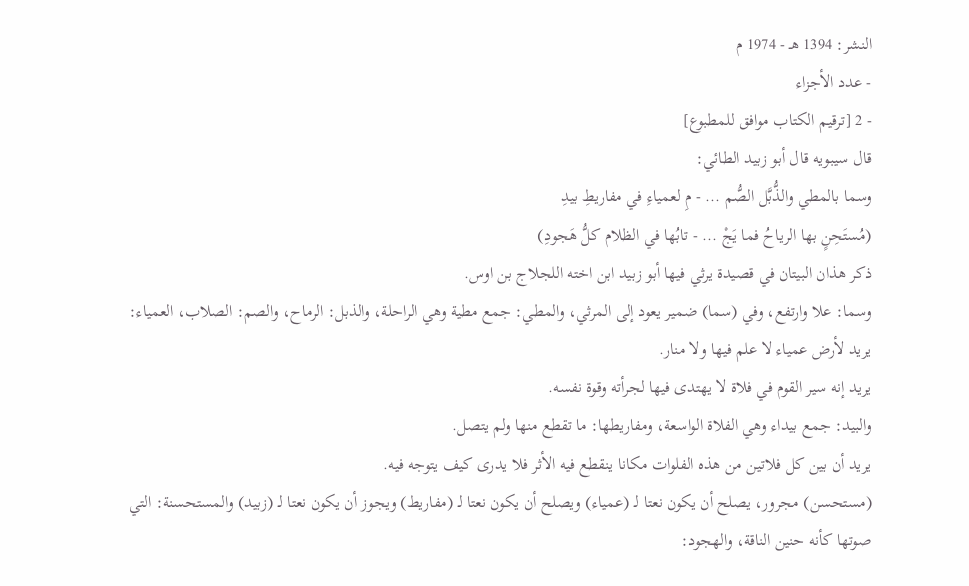النشر: 1394 هـ - 1974 م
- عدد الأجزاء
- 2 [ترقيم الكتاب موافق للمطبوع]
قال سيبويه قال أبو زبيد الطائي:
وسما بالمطي والذُّبَّل الصُّم ... - مِ لعمياءِ في مفاريطِ بيدِ
(مُستَحِنٍ بها الرياحُ فما يَجْ ... - تابُها في الظلام كلُّ هَجودِ)
ذكر هذان البيتان في قصيدة يرثي فيها أبو زبيد ابن اخته اللجلاج بن اوس.
وسما: علا وارتفع، وفي (سما) ضمير يعود إلى المرثي، والمطي: جمع مطية وهي الراحلة، والذبل: الرماح، والصم: الصلاب، العمياء: يريد لأرض عمياء لا علم فيها ولا منار.
يريد إنه سير القوم في فلاة لا يهتدى فيها لجرأته وقوة نفسه.
والبيد: جمع بيداء وهي الفلاة الواسعة، ومفاريطها: ما تقطع منها ولم يتصل.
يريد أن بين كل فلاتين من هذه الفلوات مكانا ينقطع فيه الأثر فلا يدرى كيف يتوجه فيه.
(مستحسن) مجرور، يصلح أن يكون نعتا لـ (عمياء) ويصلح أن يكون نعتا لـ (مفاريط) ويجوز أن يكون نعتا لـ (زبيد) والمستحسنة: التي صوتها كأنه حنين الناقة، والهجود: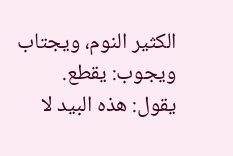الكثير النوم، ويجتاب ويجوب: يقطع.
يقول: هذه البيد لا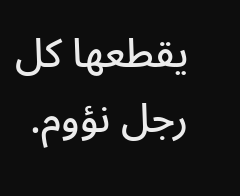يقطعها كل رجل نؤوم.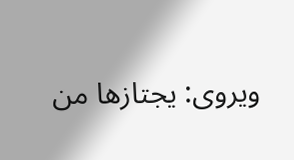ويروى: يجتازها من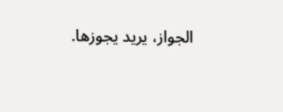الجواز، يريد يجوزها.